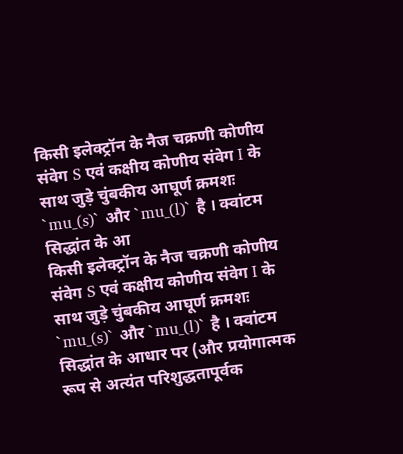किसी इलेक्ट्रॉन के नैज चक्रणी कोणीय संवेग S एवं कक्षीय कोणीय संवेग I के साथ जुड़े चुंबकीय आघूर्ण क्रमशः `mu_(s)` और `mu_(l)` है । क्वांटम सिद्धांत के आ
किसी इलेक्ट्रॉन के नैज चक्रणी कोणीय संवेग S एवं कक्षीय कोणीय संवेग I के साथ जुड़े चुंबकीय आघूर्ण क्रमशः `mu_(s)` और `mu_(l)` है । क्वांटम सिद्धांत के आधार पर (और प्रयोगात्मक रूप से अत्यंत परिशुद्धतापूर्वक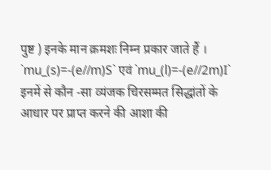पुष्ट ) इनके मान क्रमशः निम्न प्रकार जाते हैं ।
`mu_(s)=-(e//m)S` एवं `mu_(l)=-(e//2m)I`
इनमें से कौन -सा व्यंजक चिरसम्मत सिद्धांतों के आधार पर प्राप्त करने की आशा की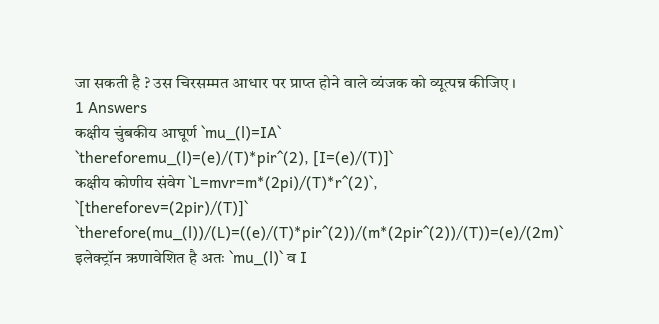जा सकती है ? उस चिरसम्मत आधार पर प्राप्त होने वाले व्यंजक को व्यूत्पन्न कीजिए ।
1 Answers
कक्षीय चुंबकीय आघूर्ण `mu_(l)=IA`
`thereforemu_(l)=(e)/(T)*pir^(2), [I=(e)/(T)]`
कक्षीय कोणीय संवेग `L=mvr=m*(2pi)/(T)*r^(2)`,
`[thereforev=(2pir)/(T)]`
`therefore(mu_(l))/(L)=((e)/(T)*pir^(2))/(m*(2pir^(2))/(T))=(e)/(2m)`
इलेक्ट्रॉन ऋणावेशित है अतः `mu_(l)` व I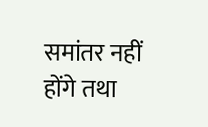समांतर नहीं होंगे तथा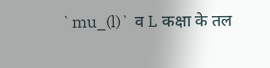`mu_(l)` व L कक्षा के तल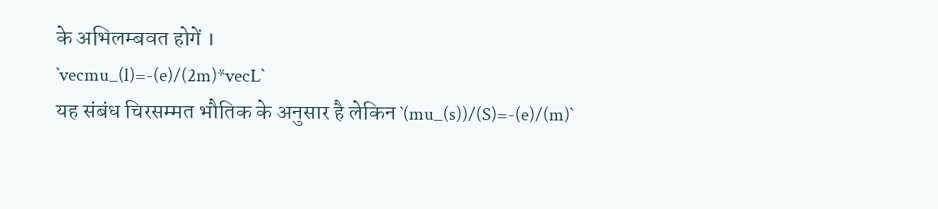के अभिलम्बवत होगें ।
`vecmu_(l)=-(e)/(2m)*vecL`
यह संबंध चिरसम्मत भौतिक के अनुसार है लेकिन `(mu_(s))/(S)=-(e)/(m)`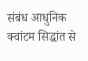संबंध आधुनिक क्वांटम सिद्धांत से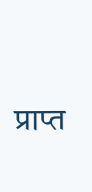प्राप्त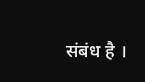संबंध है ।